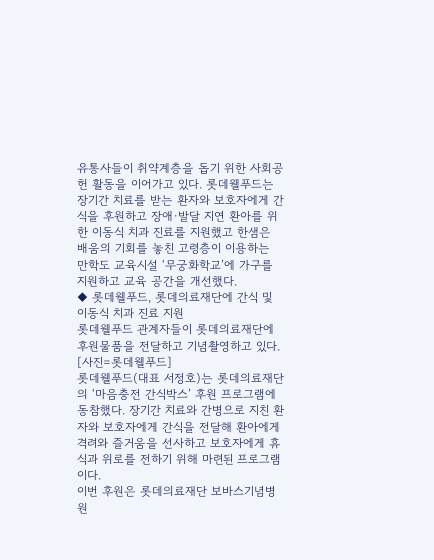유통사들이 취약계층을 돕기 위한 사회공헌 활동을 이어가고 있다. 롯데웰푸드는 장기간 치료를 받는 환자와 보호자에게 간식을 후원하고 장애·발달 지연 환아를 위한 이동식 치과 진료를 지원했고 한샘은 배움의 기회를 놓친 고령층이 이용하는 만학도 교육시설 ‘무궁화학교’에 가구를 지원하고 교육 공간을 개선했다.
◆ 롯데웰푸드, 롯데의료재단에 간식 및 이동식 치과 진료 지원
롯데웰푸드 관계자들이 롯데의료재단에 후원물품을 전달하고 기념촬영하고 있다. [사진=롯데웰푸드]
롯데웰푸드(대표 서정호)는 롯데의료재단의 ‘마음충전 간식박스’ 후원 프로그램에 동참했다. 장기간 치료와 간병으로 지친 환자와 보호자에게 간식을 전달해 환아에게 격려와 즐거움을 선사하고 보호자에게 휴식과 위로를 전하기 위해 마련된 프로그램이다.
이번 후원은 롯데의료재단 보바스기념병원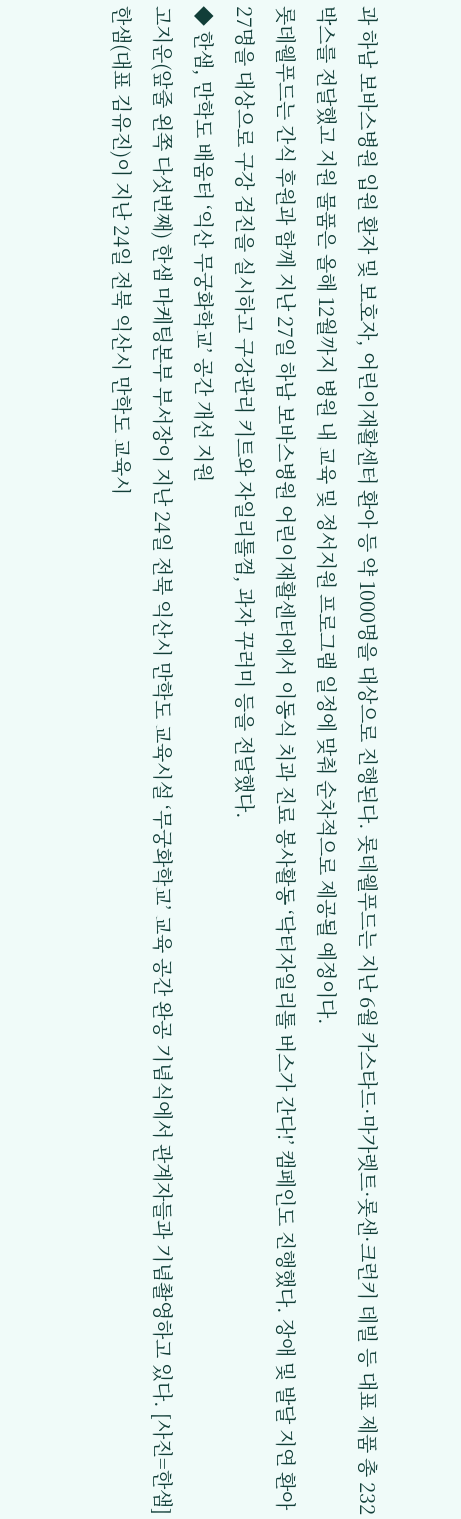과 하남 보바스병원 입원 환자 및 보호자, 어린이재활센터 환아 등 약 1000명을 대상으로 진행된다. 롯데웰푸드는 지난 6월 카스타드·마가렛트·롯샌·크런키 데빌 등 대표 제품 총 232박스를 전달했고 지원 물품은 올해 12월까지 병원 내 교육 및 정서지원 프로그램 일정에 맞춰 순차적으로 제공될 예정이다.
롯데웰푸드는 간식 후원과 함께 지난 27일 하남 보바스병원 어린이재활센터에서 이동식 치과 진료 봉사활동 ‘닥터자일리톨 버스가 간다!’ 캠페인도 진행했다. 장애 및 발달 지연 환아 27명을 대상으로 구강 검진을 실시하고 구강관리 키트와 자일리톨껌, 과자 꾸러미 등을 전달했다.
◆ 한샘, 만학도 배움터 ‘익산 무궁화학교’ 공간 개선 지원
고지운(앞줄 왼쪽 다섯번째) 한샘 마케팅본부 부서장이 지난 24일 전북 익산시 만학도 교육시설 ‘무궁화학교’ 교육 공간 완공 기념식에서 관계자들과 기념촬영하고 있다. [사진=한샘]
한샘(대표 김유진)이 지난 24일 전북 익산시 만학도 교육시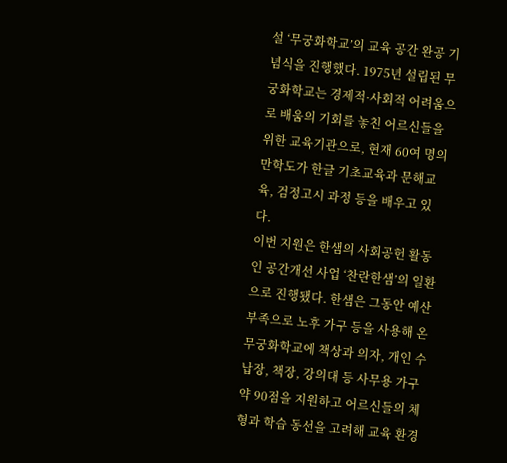설 ‘무궁화학교’의 교육 공간 완공 기념식을 진행했다. 1975년 설립된 무궁화학교는 경제적·사회적 어려움으로 배움의 기회를 놓친 어르신들을 위한 교육기관으로, 현재 60여 명의 만학도가 한글 기초교육과 문해교육, 검정고시 과정 등을 배우고 있다.
이번 지원은 한샘의 사회공헌 활동인 공간개선 사업 ‘찬란한샘’의 일환으로 진행됐다. 한샘은 그동안 예산 부족으로 노후 가구 등을 사용해 온 무궁화학교에 책상과 의자, 개인 수납장, 책장, 강의대 등 사무용 가구 약 90점을 지원하고 어르신들의 체형과 학습 동선을 고려해 교육 환경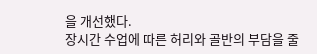을 개선했다.
장시간 수업에 따른 허리와 골반의 부담을 줄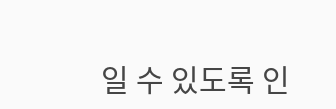일 수 있도록 인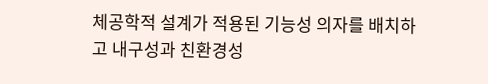체공학적 설계가 적용된 기능성 의자를 배치하고 내구성과 친환경성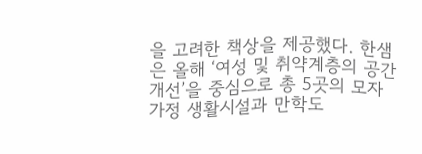을 고려한 책상을 제공했다. 한샘은 올해 ‘여성 및 취약계층의 공간 개선’을 중심으로 총 5곳의 모자가정 생활시설과 만학도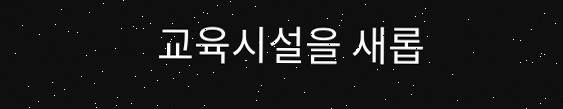교육시설을 새롭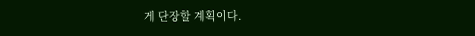게 단장할 계획이다.